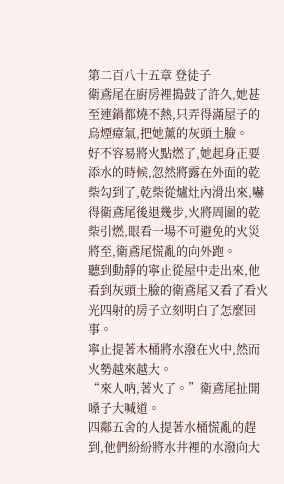第二百八十五章 登徒子
衛鳶尾在廚房裡搗鼓了許久,她甚至連鍋都燒不熱,只弄得滿屋子的烏煙瘴氣,把她薰的灰頭土臉。
好不容易將火點燃了,她起身正要添水的時候,忽然將露在外面的乾柴勾到了,乾柴從爐灶內滑出來,嚇得衛鳶尾後退幾步,火將周圍的乾柴引燃,眼看一場不可避免的火災將至,衛鳶尾慌亂的向外跑。
聽到動靜的寧止從屋中走出來,他看到灰頭土臉的衛鳶尾又看了看火光四射的房子立刻明白了怎麼回事。
寧止提著木桶將水潑在火中,然而火勢越來越大。
“來人吶,著火了。”衛鳶尾扯開嗓子大喊道。
四鄰五舍的人提著水桶慌亂的趕到,他們紛紛將水井裡的水潑向大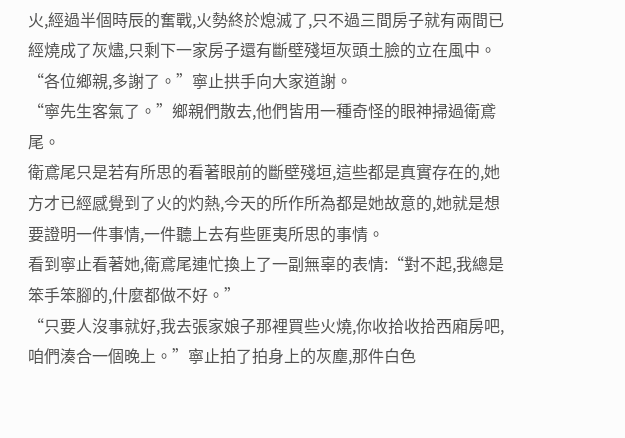火,經過半個時辰的奮戰,火勢終於熄滅了,只不過三間房子就有兩間已經燒成了灰燼,只剩下一家房子還有斷壁殘垣灰頭土臉的立在風中。
“各位鄉親,多謝了。”寧止拱手向大家道謝。
“寧先生客氣了。”鄉親們散去,他們皆用一種奇怪的眼神掃過衛鳶尾。
衛鳶尾只是若有所思的看著眼前的斷壁殘垣,這些都是真實存在的,她方才已經感覺到了火的灼熱,今天的所作所為都是她故意的,她就是想要證明一件事情,一件聽上去有些匪夷所思的事情。
看到寧止看著她,衛鳶尾連忙換上了一副無辜的表情:“對不起,我總是笨手笨腳的,什麼都做不好。”
“只要人沒事就好,我去張家娘子那裡買些火燒,你收拾收拾西廂房吧,咱們湊合一個晚上。”寧止拍了拍身上的灰塵,那件白色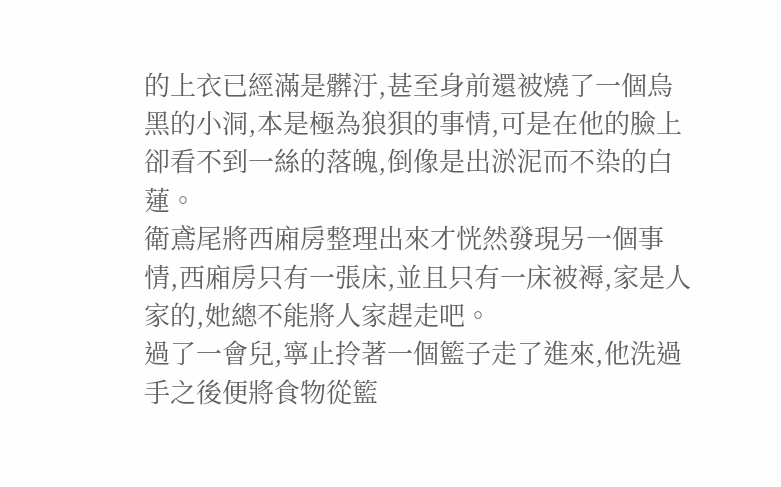的上衣已經滿是髒汙,甚至身前還被燒了一個烏黑的小洞,本是極為狼狽的事情,可是在他的臉上卻看不到一絲的落魄,倒像是出淤泥而不染的白蓮。
衛鳶尾將西廂房整理出來才恍然發現另一個事情,西廂房只有一張床,並且只有一床被褥,家是人家的,她總不能將人家趕走吧。
過了一會兒,寧止拎著一個籃子走了進來,他洗過手之後便將食物從籃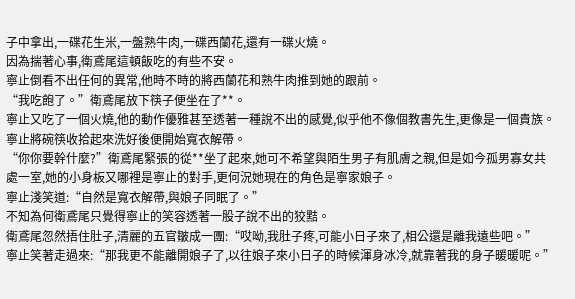子中拿出,一碟花生米,一盤熟牛肉,一碟西蘭花,還有一碟火燒。
因為揣著心事,衛鳶尾這頓飯吃的有些不安。
寧止倒看不出任何的異常,他時不時的將西蘭花和熟牛肉推到她的跟前。
“我吃飽了。”衛鳶尾放下筷子便坐在了**。
寧止又吃了一個火燒,他的動作優雅甚至透著一種說不出的感覺,似乎他不像個教書先生,更像是一個貴族。
寧止將碗筷收拾起來洗好後便開始寬衣解帶。
“你你要幹什麼?”衛鳶尾緊張的從**坐了起來,她可不希望與陌生男子有肌膚之親,但是如今孤男寡女共處一室,她的小身板又哪裡是寧止的對手,更何況她現在的角色是寧家娘子。
寧止淺笑道:“自然是寬衣解帶,與娘子同眠了。”
不知為何衛鳶尾只覺得寧止的笑容透著一股子說不出的狡黠。
衛鳶尾忽然捂住肚子,清麗的五官皺成一團:“哎呦,我肚子疼,可能小日子來了,相公還是離我遠些吧。”
寧止笑著走過來:“那我更不能離開娘子了,以往娘子來小日子的時候渾身冰冷,就靠著我的身子暖暖呢。”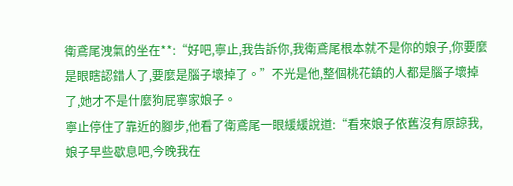衛鳶尾洩氣的坐在**:“好吧,寧止,我告訴你,我衛鳶尾根本就不是你的娘子,你要麼是眼瞎認錯人了,要麼是腦子壞掉了。”不光是他,整個桃花鎮的人都是腦子壞掉了,她才不是什麼狗屁寧家娘子。
寧止停住了靠近的腳步,他看了衛鳶尾一眼緩緩說道:“看來娘子依舊沒有原諒我,娘子早些歇息吧,今晚我在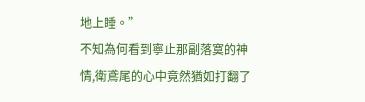地上睡。”
不知為何看到寧止那副落寞的神情,衛鳶尾的心中竟然猶如打翻了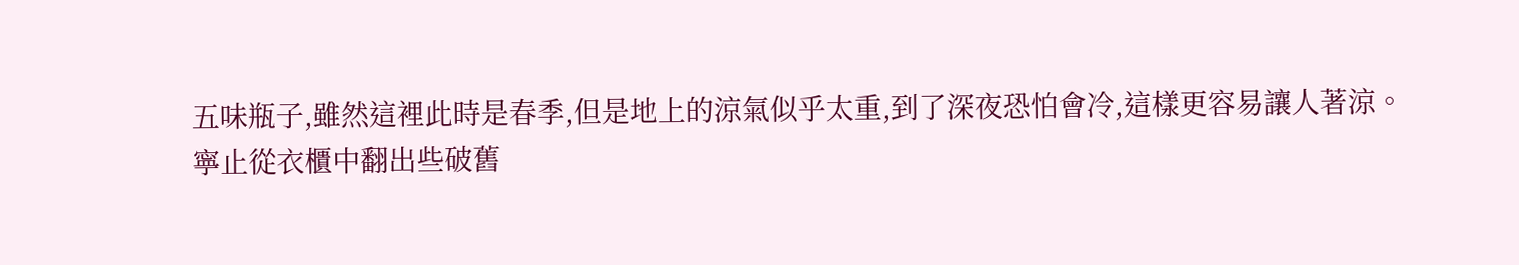五味瓶子,雖然這裡此時是春季,但是地上的涼氣似乎太重,到了深夜恐怕會冷,這樣更容易讓人著涼。
寧止從衣櫃中翻出些破舊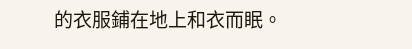的衣服鋪在地上和衣而眠。